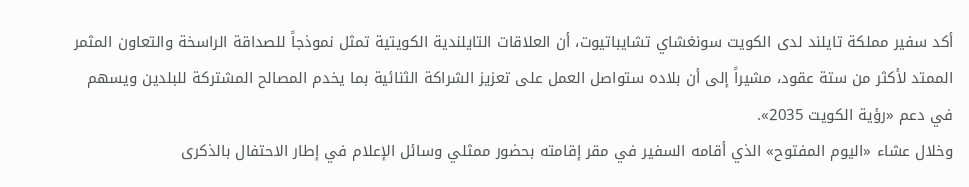أكد سفير مملكة تايلند لدى الكويت سونغشاي تشايباتيوت، أن العلاقات التايلندية الكويتية تمثل نموذجاً للصداقة الراسخة والتعاون المثمر الممتد لأكثر من ستة عقود، مشيراً إلى أن بلاده ستواصل العمل على تعزيز الشراكة الثنائية بما يخدم المصالح المشتركة للبلدين ويسهم في دعم «رؤية الكويت 2035».
وخلال عشاء «اليوم المفتوح» الذي أقامه السفير في مقر إقامته بحضور ممثلي وسائل الإعلام في إطار الاحتفال بالذكرى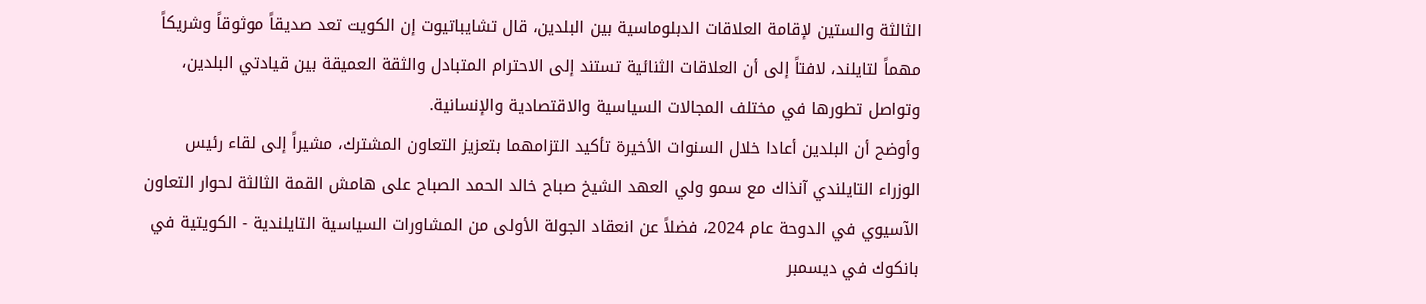الثالثة والستين لإقامة العلاقات الدبلوماسية بين البلدين، قال تشايباتيوت إن الكويت تعد صديقاً موثوقاً وشريكاً مهماً لتايلند، لافتاً إلى أن العلاقات الثنائية تستند إلى الاحترام المتبادل والثقة العميقة بين قيادتي البلدين، وتواصل تطورها في مختلف المجالات السياسية والاقتصادية والإنسانية.
وأوضح أن البلدين أعادا خلال السنوات الأخيرة تأكيد التزامهما بتعزيز التعاون المشترك، مشيراً إلى لقاء رئيس الوزراء التايلندي آنذاك مع سمو ولي العهد الشيخ صباح خالد الحمد الصباح على هامش القمة الثالثة لحوار التعاون الآسيوي في الدوحة عام 2024، فضلاً عن انعقاد الجولة الأولى من المشاورات السياسية التايلندية - الكويتية في بانكوك في ديسمبر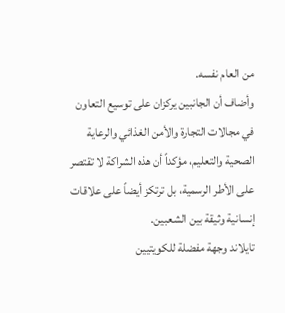من العام نفسه.
وأضاف أن الجانبين يركزان على توسيع التعاون في مجالات التجارة والأمن الغذائي والرعاية الصحية والتعليم، مؤكداً أن هذه الشراكة لا تقتصر على الأطر الرسمية، بل ترتكز أيضاً على علاقات إنسانية وثيقة بين الشعبين.
تايلاند وجهة مفضلة للكويتيين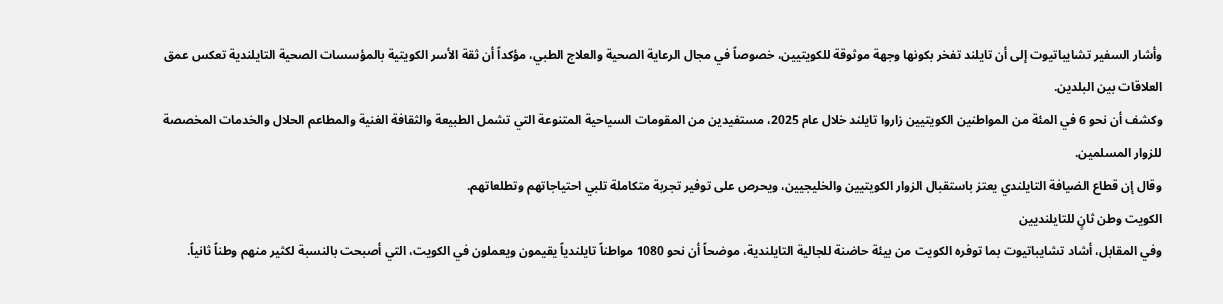وأشار السفير تشايباتيوت إلى أن تايلند تفخر بكونها وجهة موثوقة للكويتيين، خصوصاً في مجال الرعاية الصحية والعلاج الطبي، مؤكداً أن ثقة الأسر الكويتية بالمؤسسات الصحية التايلندية تعكس عمق العلاقات بين البلدين.
وكشف أن نحو 6 في المئة من المواطنين الكويتيين زاروا تايلند خلال عام 2025، مستفيدين من المقومات السياحية المتنوعة التي تشمل الطبيعة والثقافة الغنية والمطاعم الحلال والخدمات المخصصة للزوار المسلمين.
وقال إن قطاع الضيافة التايلندي يعتز باستقبال الزوار الكويتيين والخليجيين، ويحرص على توفير تجربة متكاملة تلبي احتياجاتهم وتطلعاتهم.
الكويت وطن ثانٍ للتايلنديين
وفي المقابل، أشاد تشايباتيوت بما توفره الكويت من بيئة حاضنة للجالية التايلندية، موضحاً أن نحو 1080 مواطناً تايلندياً يقيمون ويعملون في الكويت، التي أصبحت بالنسبة لكثير منهم وطناً ثانياً.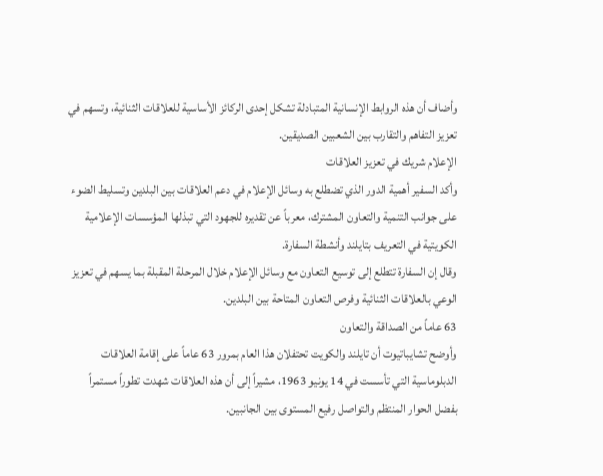وأضاف أن هذه الروابط الإنسانية المتبادلة تشكل إحدى الركائز الأساسية للعلاقات الثنائية، وتسهم في تعزيز التفاهم والتقارب بين الشعبين الصديقين.
الإعلام شريك في تعزيز العلاقات
وأكد السفير أهمية الدور الذي تضطلع به وسائل الإعلام في دعم العلاقات بين البلدين وتسليط الضوء على جوانب التنمية والتعاون المشترك، معرباً عن تقديره للجهود التي تبذلها المؤسسات الإعلامية الكويتية في التعريف بتايلند وأنشطة السفارة.
وقال إن السفارة تتطلع إلى توسيع التعاون مع وسائل الإعلام خلال المرحلة المقبلة بما يسهم في تعزيز الوعي بالعلاقات الثنائية وفرص التعاون المتاحة بين البلدين.
63 عاماً من الصداقة والتعاون
وأوضح تشايباتيوت أن تايلند والكويت تحتفلان هذا العام بمرور 63 عاماً على إقامة العلاقات الدبلوماسية التي تأسست في 14 يونيو 1963، مشيراً إلى أن هذه العلاقات شهدت تطوراً مستمراً بفضل الحوار المنتظم والتواصل رفيع المستوى بين الجانبين.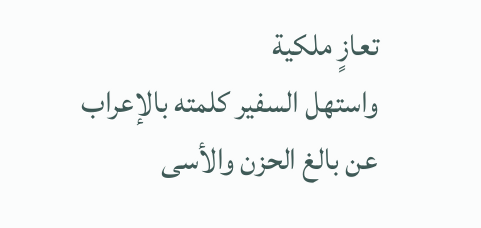تعازٍ ملكية
واستهل السفير كلمته بالإعراب عن بالغ الحزن والأسى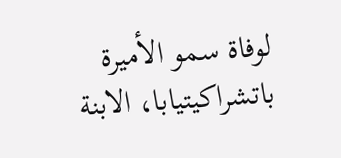لوفاة سمو الأميرة باتشراكيتيابا، الابنة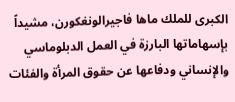الكبرى للملك ماها فاجيرالونغكورن، مشيداً بإسهاماتها البارزة في العمل الدبلوماسي والإنساني ودفاعها عن حقوق المرأة والفئات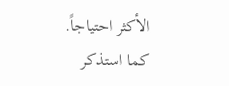الأكثر احتياجاً.
كما استذكر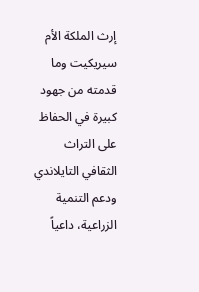إرث الملكة الأم سيريكيت وما قدمته من جهود كبيرة في الحفاظ على التراث الثقافي التايلاندي ودعم التنمية الزراعية، داعياً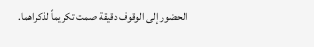الحضور إلى الوقوف دقيقة صمت تكريماً لذكراهما.